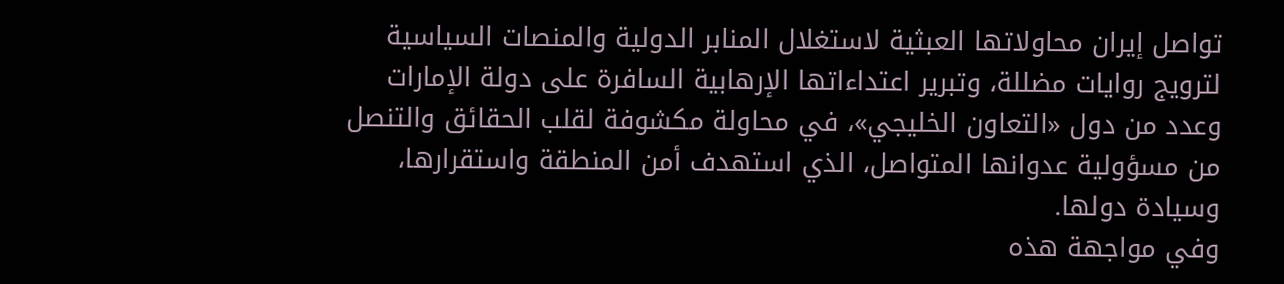تواصل إيران محاولاتها العبثية لاستغلال المنابر الدولية والمنصات السياسية لترويج روايات مضللة، وتبرير اعتداءاتها الإرهابية السافرة على دولة الإمارات وعدد من دول «التعاون الخليجي»، في محاولة مكشوفة لقلب الحقائق والتنصل من مسؤولية عدوانها المتواصل، الذي استهدف أمن المنطقة واستقرارها، وسيادة دولها.
وفي مواجهة هذه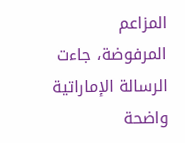المزاعم المرفوضة، جاءت الرسالة الإماراتية واضحة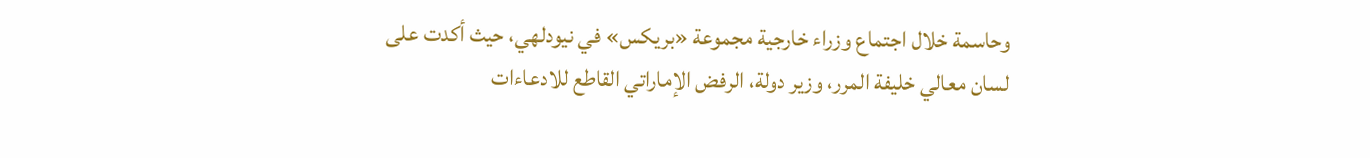وحاسمة خلال اجتماع وزراء خارجية مجموعة «بريكس» في نيودلهي، حيث أكدت على لسان معالي خليفة المرر، وزير دولة، الرفض الإماراتي القاطع للادعاءات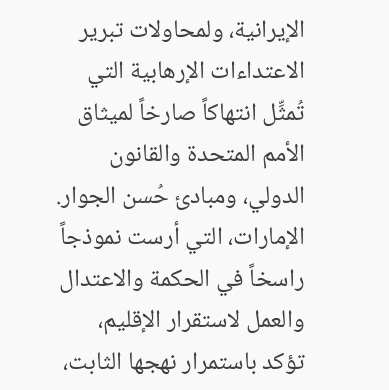الإيرانية، ولمحاولات تبرير الاعتداءات الإرهابية التي تُمثِّل انتهاكاً صارخاً لميثاق الأمم المتحدة والقانون الدولي، ومبادئ حُسن الجوار.
الإمارات، التي أرست نموذجاً راسخاً في الحكمة والاعتدال والعمل لاستقرار الإقليم، تؤكد باستمرار نهجها الثابت،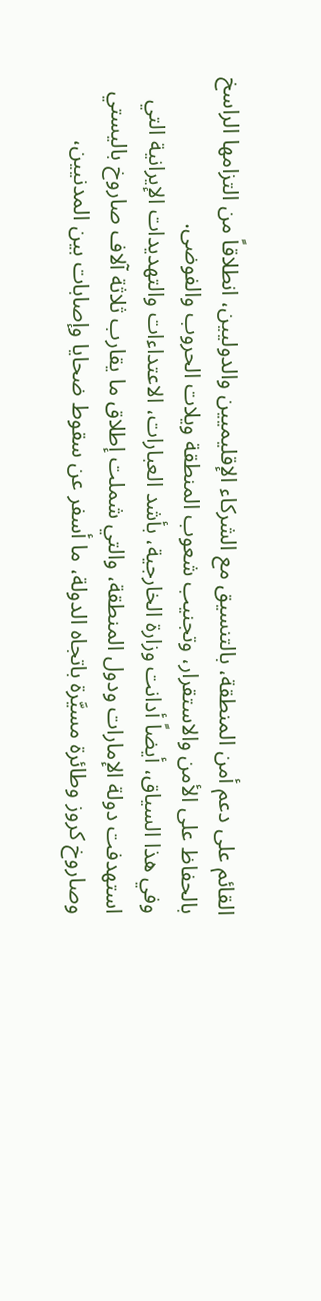القائم على دعم أمن المنطقة، بالتنسيق مع الشركاء الإقليميين والدوليين، انطلاقاً من التزامها الراسخ بالحفاظ على الأمن والاستقرار، وتجنيب شعوب المنطقة ويلات الحروب والفوضى.
وفي هذا السياق، أيضاً أدانت وزارة الخارجية، بأشد العبارات، الاعتداءات والتهديدات الإيرانية التي استهدفت دولة الإمارات ودول المنطقة، والتي شملت إطلاق ما يقارب ثلاثة آلاف صاروخ باليستي وصاروخ كروز وطائرة مسيَّرة باتجاه الدولة، ما أسفر عن سقوط ضحايا وإصابات بين المدنيين،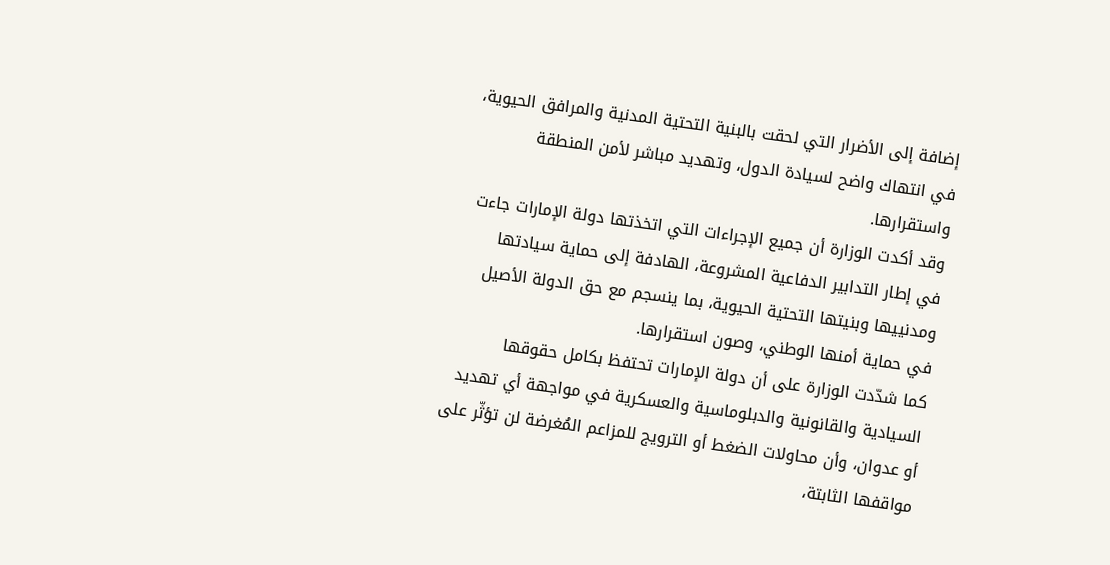إضافة إلى الأضرار التي لحقت بالبنية التحتية المدنية والمرافق الحيوية، في انتهاك واضح لسيادة الدول، وتهديد مباشر لأمن المنطقة واستقرارها.
وقد أكدت الوزارة أن جميع الإجراءات التي اتخذتها دولة الإمارات جاءت في إطار التدابير الدفاعية المشروعة، الهادفة إلى حماية سيادتها ومدنييها وبنيتها التحتية الحيوية، بما ينسجم مع حق الدولة الأصيل في حماية أمنها الوطني، وصون استقرارها.
كما شدّدت الوزارة على أن دولة الإمارات تحتفظ بكامل حقوقها السيادية والقانونية والدبلوماسية والعسكرية في مواجهة أي تهديد أو عدوان، وأن محاولات الضغط أو الترويج للمزاعم المُغرضة لن تؤثّر على مواقفها الثابتة،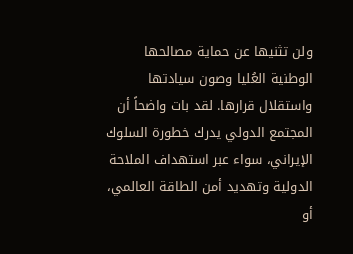ولن تثنيها عن حماية مصالحها الوطنية العُليا وصون سيادتها واستقلال قرارها. لقد بات واضحاً أن المجتمع الدولي يدرك خطورة السلوك الإيراني، سواء عبر استهداف الملاحة الدولية وتهديد أمن الطاقة العالمي، أو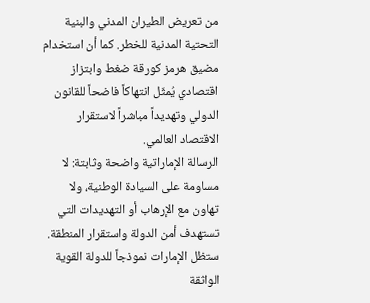من تعريض الطيران المدني والبنية التحتية المدنية للخطر. كما أن استخدام مضيق هرمز كورقة ضغط وابتزاز اقتصادي يُمثّل انتهاكاً فاضحاً للقانون الدولي وتهديداً مباشراً لاستقرار الاقتصاد العالمي.
الرسالة الإماراتية واضحة وثابتة: لا مساومة على السيادة الوطنية، ولا تهاون مع الإرهاب أو التهديدات التي تستهدف أمن الدولة واستقرار المنطقة.
ستظل الإمارات نموذجاً للدولة القوية الواثقة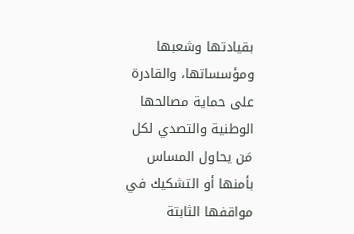بقيادتها وشعبها ومؤسساتها، والقادرة على حماية مصالحها الوطنية والتصدي لكل مَن يحاول المساس بأمنها أو التشكيك في مواقفها الثابتة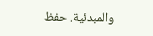والمبدئية. حفظ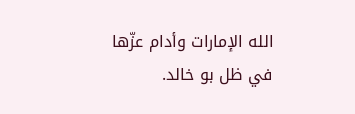الله الإمارات وأدام عزّها في ظل بو خالد.